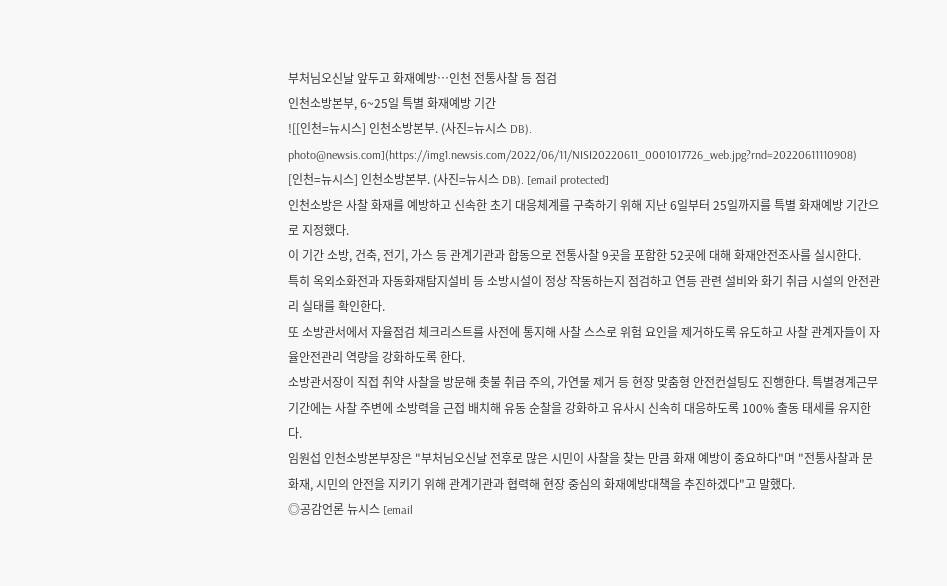부처님오신날 앞두고 화재예방…인천 전통사찰 등 점검
인천소방본부, 6~25일 특별 화재예방 기간
![[인천=뉴시스] 인천소방본부. (사진=뉴시스 DB). photo@newsis.com](https://img1.newsis.com/2022/06/11/NISI20220611_0001017726_web.jpg?rnd=20220611110908)
[인천=뉴시스] 인천소방본부. (사진=뉴시스 DB). [email protected]
인천소방은 사찰 화재를 예방하고 신속한 초기 대응체계를 구축하기 위해 지난 6일부터 25일까지를 특별 화재예방 기간으로 지정했다.
이 기간 소방, 건축, 전기, 가스 등 관계기관과 합동으로 전통사찰 9곳을 포함한 52곳에 대해 화재안전조사를 실시한다.
특히 옥외소화전과 자동화재탐지설비 등 소방시설이 정상 작동하는지 점검하고 연등 관련 설비와 화기 취급 시설의 안전관리 실태를 확인한다.
또 소방관서에서 자율점검 체크리스트를 사전에 통지해 사찰 스스로 위험 요인을 제거하도록 유도하고 사찰 관계자들이 자율안전관리 역량을 강화하도록 한다.
소방관서장이 직접 취약 사찰을 방문해 촛불 취급 주의, 가연물 제거 등 현장 맞춤형 안전컨설팅도 진행한다. 특별경계근무 기간에는 사찰 주변에 소방력을 근접 배치해 유동 순찰을 강화하고 유사시 신속히 대응하도록 100% 출동 태세를 유지한다.
임원섭 인천소방본부장은 "부처님오신날 전후로 많은 시민이 사찰을 찾는 만큼 화재 예방이 중요하다"며 "전통사찰과 문화재, 시민의 안전을 지키기 위해 관계기관과 협력해 현장 중심의 화재예방대책을 추진하겠다"고 말했다.
◎공감언론 뉴시스 [email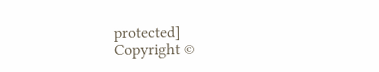protected]
Copyright ©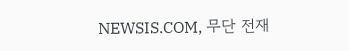NEWSIS.COM, 무단 전재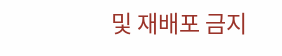및 재배포 금지